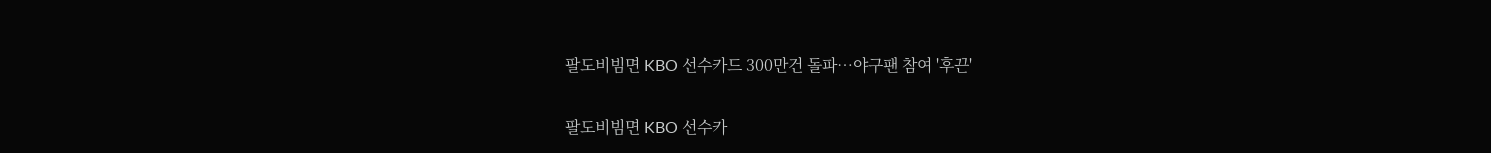팔도비빔면 KBO 선수카드 300만건 돌파⋯야구팬 참여 '후끈'

팔도비빔면 KBO 선수카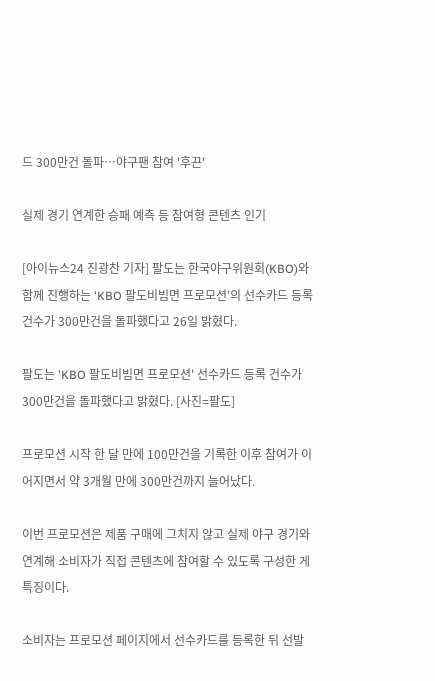드 300만건 돌파⋯야구팬 참여 '후끈'

실제 경기 연계한 승패 예측 등 참여형 콘텐츠 인기

[아이뉴스24 진광찬 기자] 팔도는 한국야구위원회(KBO)와 함께 진행하는 'KBO 팔도비빔면 프로모션'의 선수카드 등록 건수가 300만건을 돌파했다고 26일 밝혔다.

팔도는 'KBO 팔도비빔면 프로모션' 선수카드 등록 건수가 300만건을 돌파했다고 밝혔다. [사진=팔도]

프로모션 시작 한 달 만에 100만건을 기록한 이후 참여가 이어지면서 약 3개월 만에 300만건까지 늘어났다.

이번 프로모션은 제품 구매에 그치지 않고 실제 야구 경기와 연계해 소비자가 직접 콘텐츠에 참여할 수 있도록 구성한 게 특징이다.

소비자는 프로모션 페이지에서 선수카드를 등록한 뒤 선발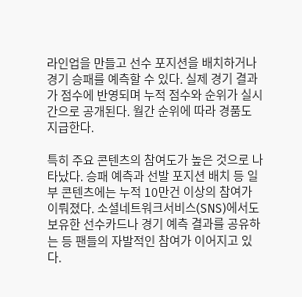라인업을 만들고 선수 포지션을 배치하거나 경기 승패를 예측할 수 있다. 실제 경기 결과가 점수에 반영되며 누적 점수와 순위가 실시간으로 공개된다. 월간 순위에 따라 경품도 지급한다.

특히 주요 콘텐츠의 참여도가 높은 것으로 나타났다. 승패 예측과 선발 포지션 배치 등 일부 콘텐츠에는 누적 10만건 이상의 참여가 이뤄졌다. 소셜네트워크서비스(SNS)에서도 보유한 선수카드나 경기 예측 결과를 공유하는 등 팬들의 자발적인 참여가 이어지고 있다.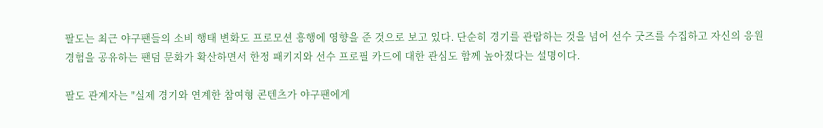팔도는 최근 야구팬들의 소비 행태 변화도 프로모션 흥행에 영향을 준 것으로 보고 있다. 단순히 경기를 관람하는 것을 넘어 선수 굿즈를 수집하고 자신의 응원 경험을 공유하는 팬덤 문화가 확산하면서 한정 패키지와 선수 프로필 카드에 대한 관심도 함께 높아졌다는 설명이다.

팔도 관계자는 "실제 경기와 연계한 참여형 콘텐츠가 야구팬에게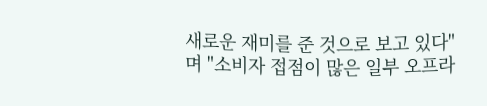새로운 재미를 준 것으로 보고 있다"며 "소비자 접점이 많은 일부 오프라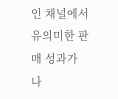인 채널에서 유의미한 판매 성과가 나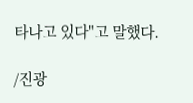타나고 있다"고 말했다.

/진광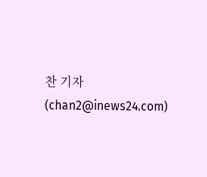찬 기자(chan2@inews24.com)